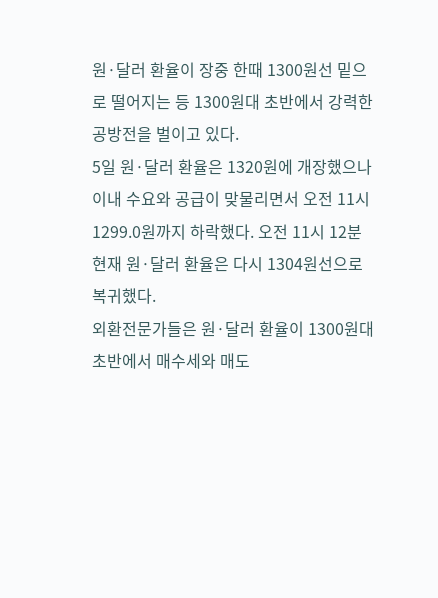원·달러 환율이 장중 한때 1300원선 밑으로 떨어지는 등 1300원대 초반에서 강력한 공방전을 벌이고 있다.
5일 원·달러 환율은 1320원에 개장했으나 이내 수요와 공급이 맞물리면서 오전 11시 1299.0원까지 하락했다. 오전 11시 12분 현재 원·달러 환율은 다시 1304원선으로 복귀했다.
외환전문가들은 원·달러 환율이 1300원대 초반에서 매수세와 매도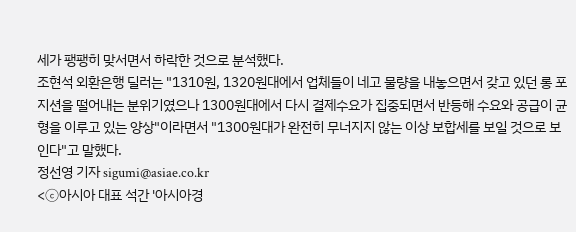세가 팽팽히 맞서면서 하락한 것으로 분석했다.
조현석 외환은행 딜러는 "1310원, 1320원대에서 업체들이 네고 물량을 내놓으면서 갖고 있던 롱 포지션을 떨어내는 분위기였으나 1300원대에서 다시 결제수요가 집중되면서 반등해 수요와 공급이 균형을 이루고 있는 양상"이라면서 "1300원대가 완전히 무너지지 않는 이상 보합세를 보일 것으로 보인다"고 말했다.
정선영 기자 sigumi@asiae.co.kr
<ⓒ아시아 대표 석간 '아시아경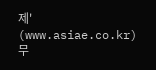제' (www.asiae.co.kr) 무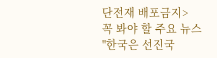단전재 배포금지>
꼭 봐야 할 주요 뉴스
"한국은 선진국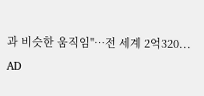과 비슷한 움직임"…전 세계 2억320...
AD